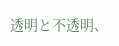透明と不透明、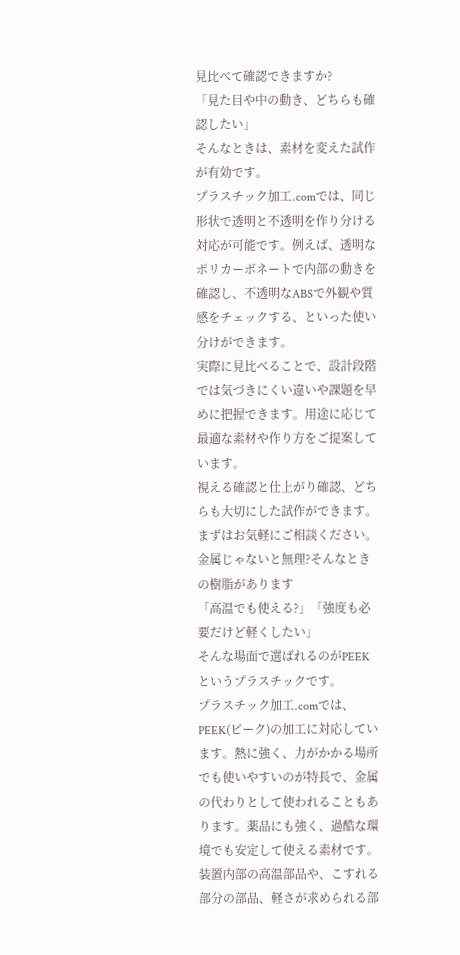見比べて確認できますか?
「見た目や中の動き、どちらも確認したい」
そんなときは、素材を変えた試作が有効です。
プラスチック加工.comでは、同じ形状で透明と不透明を作り分ける対応が可能です。例えば、透明なポリカーボネートで内部の動きを確認し、不透明なABSで外観や質感をチェックする、といった使い分けができます。
実際に見比べることで、設計段階では気づきにくい違いや課題を早めに把握できます。用途に応じて最適な素材や作り方をご提案しています。
視える確認と仕上がり確認、どちらも大切にした試作ができます。まずはお気軽にご相談ください。
金属じゃないと無理?そんなときの樹脂があります
「高温でも使える?」「強度も必要だけど軽くしたい」
そんな場面で選ばれるのがPEEKというプラスチックです。
プラスチック加工.comでは、PEEK(ピーク)の加工に対応しています。熱に強く、力がかかる場所でも使いやすいのが特長で、金属の代わりとして使われることもあります。薬品にも強く、過酷な環境でも安定して使える素材です。
装置内部の高温部品や、こすれる部分の部品、軽さが求められる部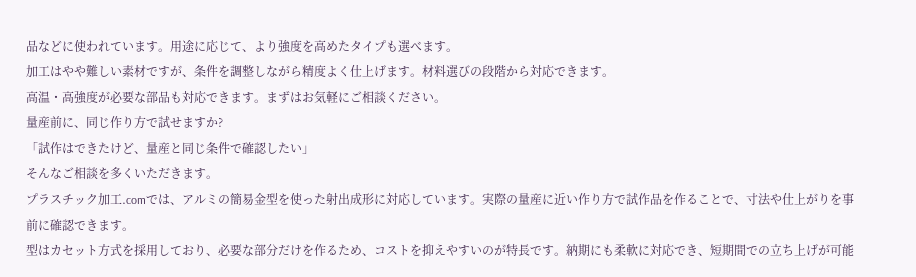品などに使われています。用途に応じて、より強度を高めたタイプも選べます。
加工はやや難しい素材ですが、条件を調整しながら精度よく仕上げます。材料選びの段階から対応できます。
高温・高強度が必要な部品も対応できます。まずはお気軽にご相談ください。
量産前に、同じ作り方で試せますか?
「試作はできたけど、量産と同じ条件で確認したい」
そんなご相談を多くいただきます。
プラスチック加工.comでは、アルミの簡易金型を使った射出成形に対応しています。実際の量産に近い作り方で試作品を作ることで、寸法や仕上がりを事前に確認できます。
型はカセット方式を採用しており、必要な部分だけを作るため、コストを抑えやすいのが特長です。納期にも柔軟に対応でき、短期間での立ち上げが可能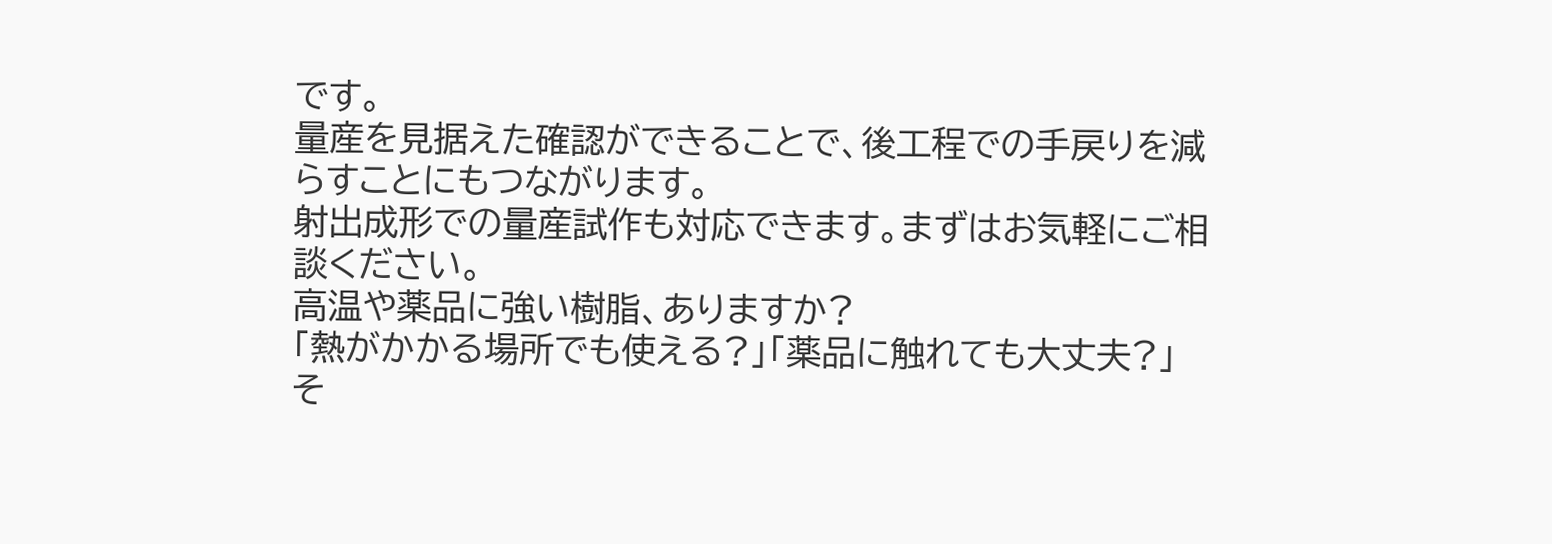です。
量産を見据えた確認ができることで、後工程での手戻りを減らすことにもつながります。
射出成形での量産試作も対応できます。まずはお気軽にご相談ください。
高温や薬品に強い樹脂、ありますか?
「熱がかかる場所でも使える?」「薬品に触れても大丈夫?」
そ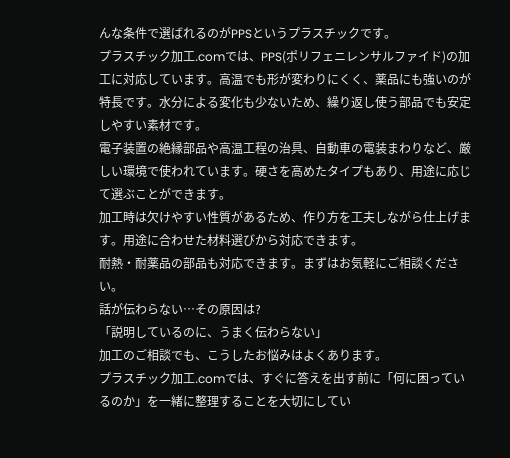んな条件で選ばれるのがPPSというプラスチックです。
プラスチック加工.comでは、PPS(ポリフェニレンサルファイド)の加工に対応しています。高温でも形が変わりにくく、薬品にも強いのが特長です。水分による変化も少ないため、繰り返し使う部品でも安定しやすい素材です。
電子装置の絶縁部品や高温工程の治具、自動車の電装まわりなど、厳しい環境で使われています。硬さを高めたタイプもあり、用途に応じて選ぶことができます。
加工時は欠けやすい性質があるため、作り方を工夫しながら仕上げます。用途に合わせた材料選びから対応できます。
耐熱・耐薬品の部品も対応できます。まずはお気軽にご相談ください。
話が伝わらない…その原因は?
「説明しているのに、うまく伝わらない」
加工のご相談でも、こうしたお悩みはよくあります。
プラスチック加工.comでは、すぐに答えを出す前に「何に困っているのか」を一緒に整理することを大切にしてい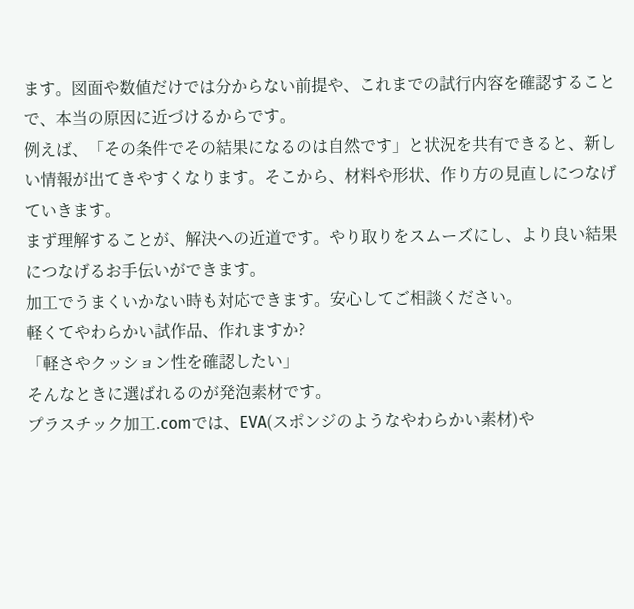ます。図面や数値だけでは分からない前提や、これまでの試行内容を確認することで、本当の原因に近づけるからです。
例えば、「その条件でその結果になるのは自然です」と状況を共有できると、新しい情報が出てきやすくなります。そこから、材料や形状、作り方の見直しにつなげていきます。
まず理解することが、解決への近道です。やり取りをスムーズにし、より良い結果につなげるお手伝いができます。
加工でうまくいかない時も対応できます。安心してご相談ください。
軽くてやわらかい試作品、作れますか?
「軽さやクッション性を確認したい」
そんなときに選ばれるのが発泡素材です。
プラスチック加工.comでは、EVA(スポンジのようなやわらかい素材)や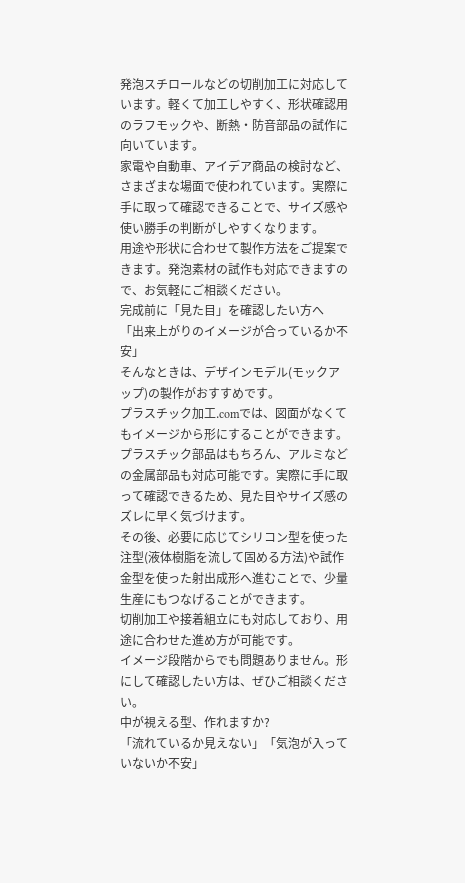発泡スチロールなどの切削加工に対応しています。軽くて加工しやすく、形状確認用のラフモックや、断熱・防音部品の試作に向いています。
家電や自動車、アイデア商品の検討など、さまざまな場面で使われています。実際に手に取って確認できることで、サイズ感や使い勝手の判断がしやすくなります。
用途や形状に合わせて製作方法をご提案できます。発泡素材の試作も対応できますので、お気軽にご相談ください。
完成前に「見た目」を確認したい方へ
「出来上がりのイメージが合っているか不安」
そんなときは、デザインモデル(モックアップ)の製作がおすすめです。
プラスチック加工.comでは、図面がなくてもイメージから形にすることができます。プラスチック部品はもちろん、アルミなどの金属部品も対応可能です。実際に手に取って確認できるため、見た目やサイズ感のズレに早く気づけます。
その後、必要に応じてシリコン型を使った注型(液体樹脂を流して固める方法)や試作金型を使った射出成形へ進むことで、少量生産にもつなげることができます。
切削加工や接着組立にも対応しており、用途に合わせた進め方が可能です。
イメージ段階からでも問題ありません。形にして確認したい方は、ぜひご相談ください。
中が視える型、作れますか?
「流れているか見えない」「気泡が入っていないか不安」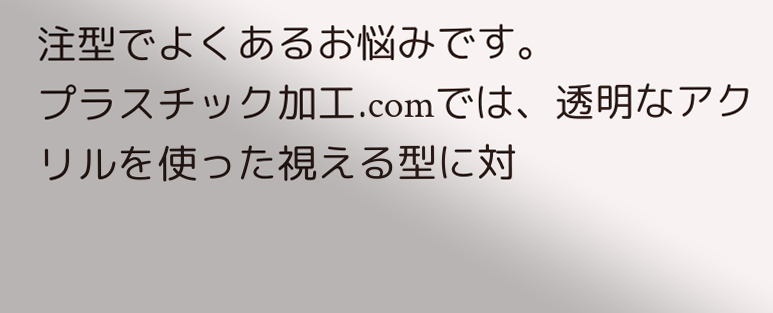注型でよくあるお悩みです。
プラスチック加工.comでは、透明なアクリルを使った視える型に対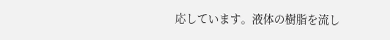応しています。液体の樹脂を流し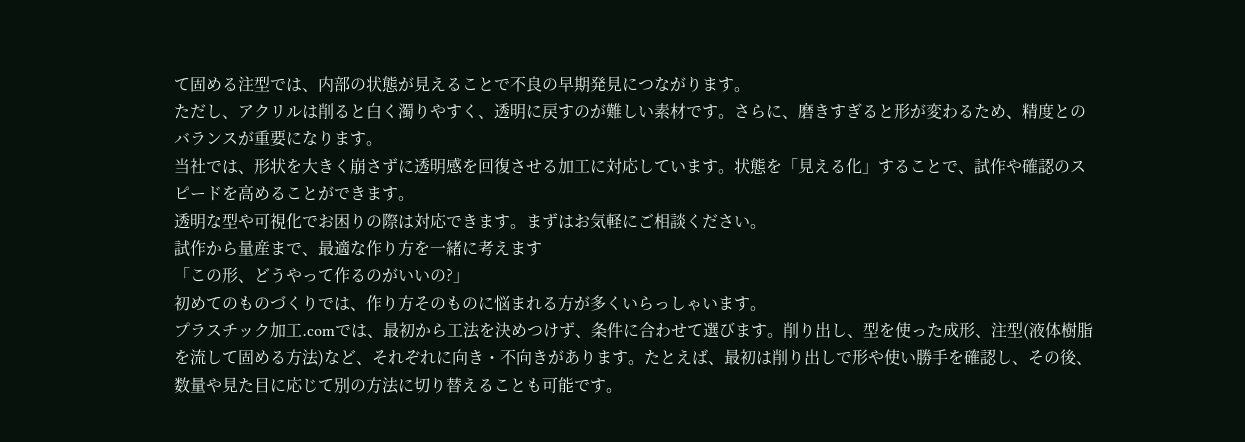て固める注型では、内部の状態が見えることで不良の早期発見につながります。
ただし、アクリルは削ると白く濁りやすく、透明に戻すのが難しい素材です。さらに、磨きすぎると形が変わるため、精度とのバランスが重要になります。
当社では、形状を大きく崩さずに透明感を回復させる加工に対応しています。状態を「見える化」することで、試作や確認のスピードを高めることができます。
透明な型や可視化でお困りの際は対応できます。まずはお気軽にご相談ください。
試作から量産まで、最適な作り方を一緒に考えます
「この形、どうやって作るのがいいの?」
初めてのものづくりでは、作り方そのものに悩まれる方が多くいらっしゃいます。
プラスチック加工.comでは、最初から工法を決めつけず、条件に合わせて選びます。削り出し、型を使った成形、注型(液体樹脂を流して固める方法)など、それぞれに向き・不向きがあります。たとえば、最初は削り出しで形や使い勝手を確認し、その後、数量や見た目に応じて別の方法に切り替えることも可能です。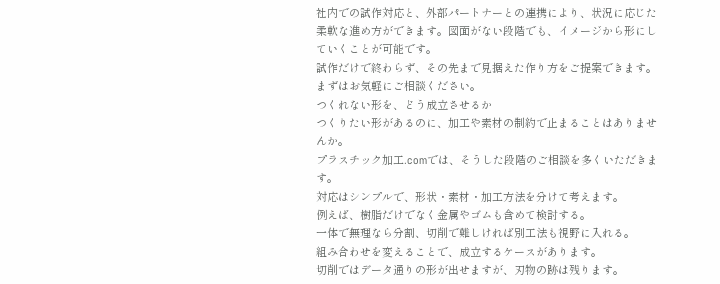社内での試作対応と、外部パートナーとの連携により、状況に応じた柔軟な進め方ができます。図面がない段階でも、イメージから形にしていくことが可能です。
試作だけで終わらず、その先まで見据えた作り方をご提案できます。まずはお気軽にご相談ください。
つくれない形を、どう成立させるか
つくりたい形があるのに、加工や素材の制約で止まることはありませんか。
プラスチック加工.comでは、そうした段階のご相談を多くいただきます。
対応はシンプルで、形状・素材・加工方法を分けて考えます。
例えば、樹脂だけでなく金属やゴムも含めて検討する。
一体で無理なら分割、切削で難しければ別工法も視野に入れる。
組み合わせを変えることで、成立するケースがあります。
切削ではデータ通りの形が出せますが、刃物の跡は残ります。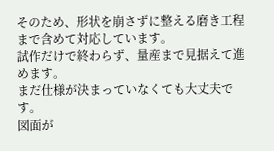そのため、形状を崩さずに整える磨き工程まで含めて対応しています。
試作だけで終わらず、量産まで見据えて進めます。
まだ仕様が決まっていなくても大丈夫です。
図面が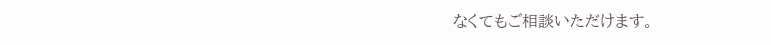なくてもご相談いただけます。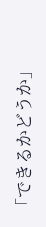「できるかどうか」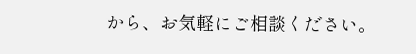から、お気軽にご相談ください。